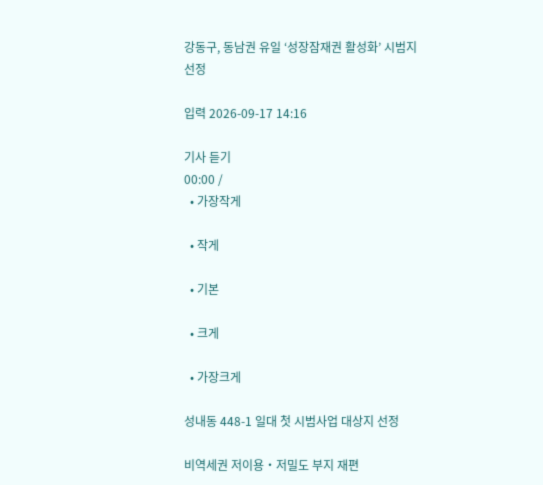강동구, 동남권 유일 ‘성장잠재권 활성화’ 시범지 선정

입력 2026-09-17 14:16

기사 듣기
00:00 /
  • 가장작게

  • 작게

  • 기본

  • 크게

  • 가장크게

성내동 448-1 일대 첫 시범사업 대상지 선정

비역세권 저이용‧저밀도 부지 재편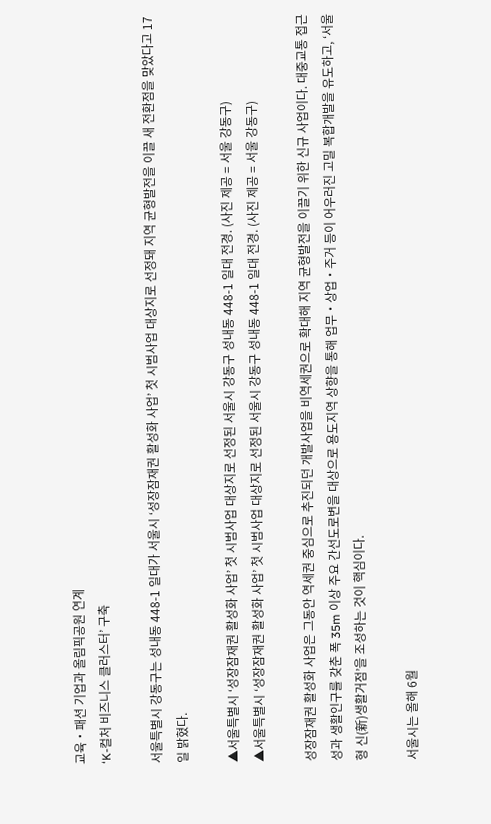교육‧패션 기업과 올림픽공원 연계
‘K-컬처 비즈니스 클러스터’ 구축

서울특별시 강동구는 성내동 448-1 일대가 서울시 ‘성장잠재권 활성화 사업’ 첫 시범사업 대상지로 선정돼 지역 균형발전을 이끌 새 전환점을 맞았다고 17일 밝혔다.

▲서울특별시 ‘성장잠재권 활성화 사업’ 첫 시범사업 대상지로 선정된 서울시 강동구 성내동 448-1 일대 전경. (사진 제공 = 서울 강동구)
▲서울특별시 ‘성장잠재권 활성화 사업’ 첫 시범사업 대상지로 선정된 서울시 강동구 성내동 448-1 일대 전경. (사진 제공 = 서울 강동구)

성장잠재권 활성화 사업은 그동안 역세권 중심으로 추진되던 개발사업을 비역세권으로 확대해 지역 균형발전을 이끌기 위한 신규 사업이다. 대중교통 접근성과 생활인구를 갖춘 폭 35m 이상 주요 간선도로변을 대상으로 용도지역 상향을 통해 업무‧상업‧주거 등이 어우러진 고밀 복합개발을 유도하고, ‘서울형 신(新)생활거점’을 조성하는 것이 핵심이다.

서울시는 올해 6월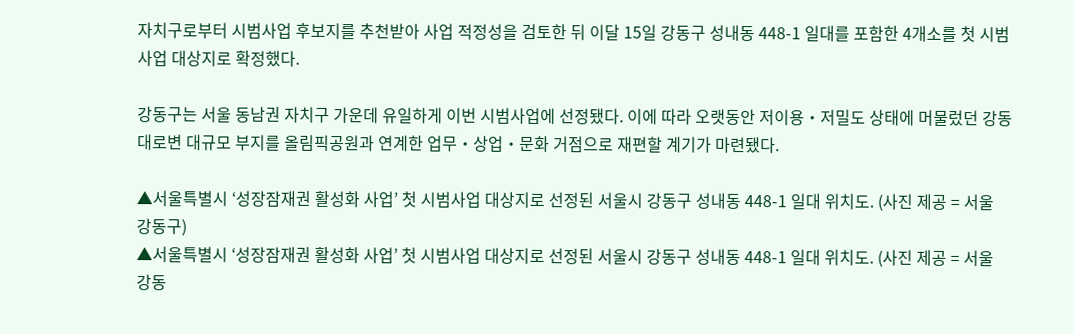자치구로부터 시범사업 후보지를 추천받아 사업 적정성을 검토한 뒤 이달 15일 강동구 성내동 448-1 일대를 포함한 4개소를 첫 시범사업 대상지로 확정했다.

강동구는 서울 동남권 자치구 가운데 유일하게 이번 시범사업에 선정됐다. 이에 따라 오랫동안 저이용‧저밀도 상태에 머물렀던 강동대로변 대규모 부지를 올림픽공원과 연계한 업무‧상업‧문화 거점으로 재편할 계기가 마련됐다.

▲서울특별시 ‘성장잠재권 활성화 사업’ 첫 시범사업 대상지로 선정된 서울시 강동구 성내동 448-1 일대 위치도. (사진 제공 = 서울 강동구)
▲서울특별시 ‘성장잠재권 활성화 사업’ 첫 시범사업 대상지로 선정된 서울시 강동구 성내동 448-1 일대 위치도. (사진 제공 = 서울 강동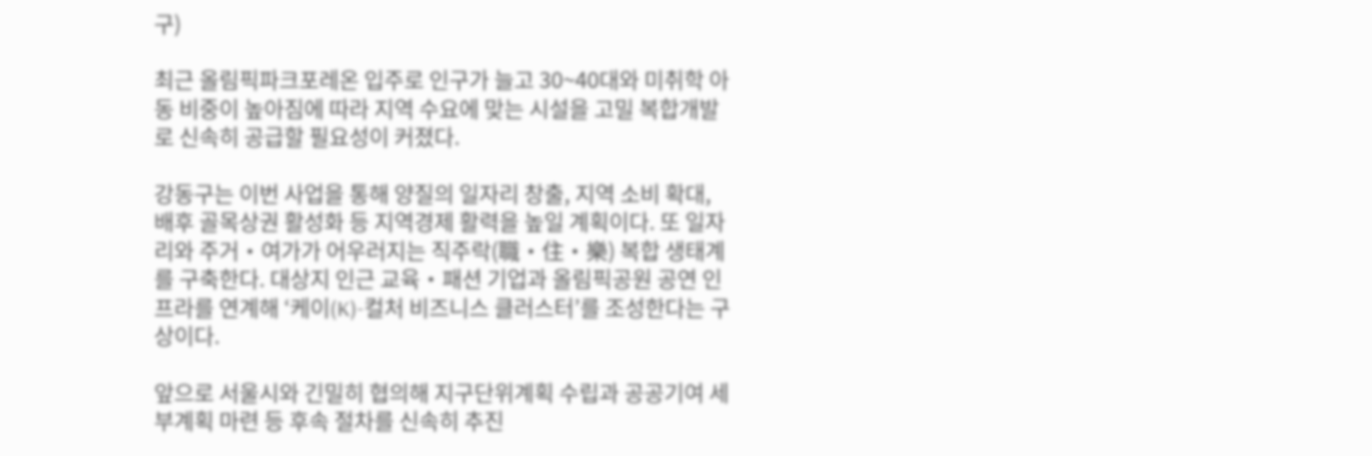구)

최근 올림픽파크포레온 입주로 인구가 늘고 30~40대와 미취학 아동 비중이 높아짐에 따라 지역 수요에 맞는 시설을 고밀 복합개발로 신속히 공급할 필요성이 커졌다.

강동구는 이번 사업을 통해 양질의 일자리 창출, 지역 소비 확대, 배후 골목상권 활성화 등 지역경제 활력을 높일 계획이다. 또 일자리와 주거‧여가가 어우러지는 직주락(職‧住‧樂) 복합 생태계를 구축한다. 대상지 인근 교육‧패션 기업과 올림픽공원 공연 인프라를 연계해 ‘케이(K)-컬처 비즈니스 클러스터’를 조성한다는 구상이다.

앞으로 서울시와 긴밀히 협의해 지구단위계획 수립과 공공기여 세부계획 마련 등 후속 절차를 신속히 추진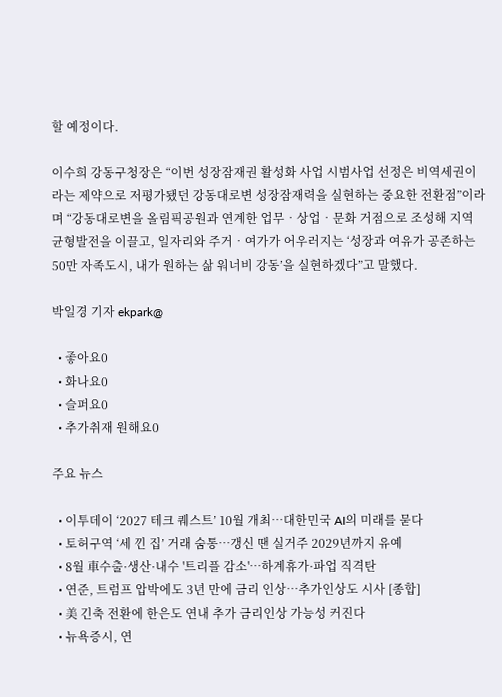할 예정이다.

이수희 강동구청장은 “이번 성장잠재권 활성화 사업 시범사업 선정은 비역세권이라는 제약으로 저평가됐던 강동대로변 성장잠재력을 실현하는 중요한 전환점”이라며 “강동대로변을 올림픽공원과 연계한 업무‧상업‧문화 거점으로 조성해 지역 균형발전을 이끌고, 일자리와 주거‧여가가 어우러지는 ‘성장과 여유가 공존하는 50만 자족도시, 내가 원하는 삶 워너비 강동’을 실현하겠다”고 말했다.

박일경 기자 ekpark@

  • 좋아요0
  • 화나요0
  • 슬퍼요0
  • 추가취재 원해요0

주요 뉴스

  • 이투데이 ‘2027 테크 퀘스트’ 10월 개최⋯대한민국 AI의 미래를 묻다
  • 토허구역 ‘세 낀 집’ 거래 숨통…갱신 땐 실거주 2029년까지 유예
  • 8월 車수출·생산·내수 '트리플 감소'⋯하계휴가·파업 직격탄
  • 연준, 트럼프 압박에도 3년 만에 금리 인상…추가인상도 시사 [종합]
  • 美 긴축 전환에 한은도 연내 추가 금리인상 가능성 커진다
  • 뉴욕증시, 연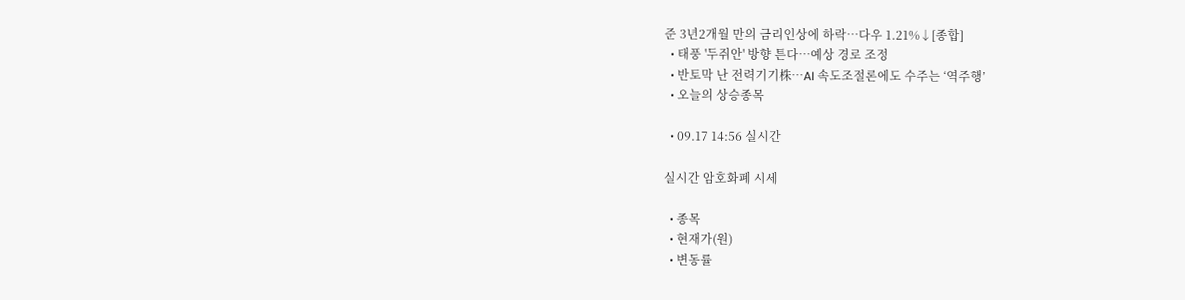준 3년2개월 만의 금리인상에 하락…다우 1.21%↓[종합]
  • 태풍 '두쥐안' 방향 튼다…예상 경로 조정
  • 반토막 난 전력기기株…AI 속도조절론에도 수주는 ‘역주행’
  • 오늘의 상승종목

  • 09.17 14:56 실시간

실시간 암호화폐 시세

  • 종목
  • 현재가(원)
  • 변동률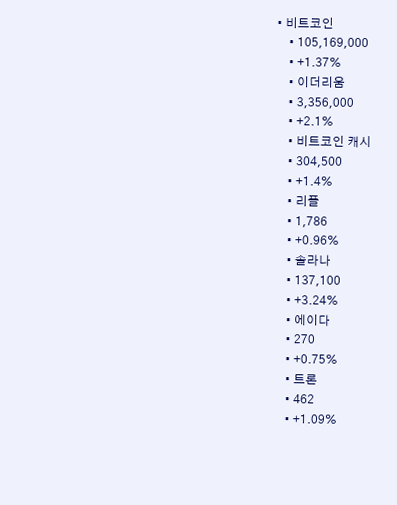• 비트코인
    • 105,169,000
    • +1.37%
    • 이더리움
    • 3,356,000
    • +2.1%
    • 비트코인 캐시
    • 304,500
    • +1.4%
    • 리플
    • 1,786
    • +0.96%
    • 솔라나
    • 137,100
    • +3.24%
    • 에이다
    • 270
    • +0.75%
    • 트론
    • 462
    • +1.09%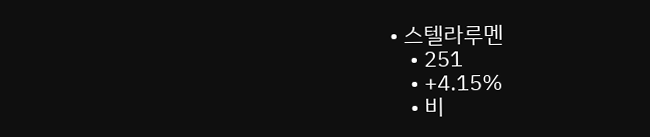• 스텔라루멘
    • 251
    • +4.15%
    • 비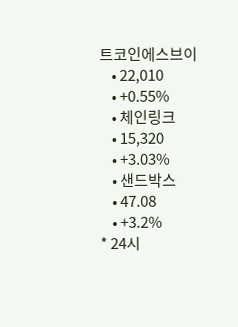트코인에스브이
    • 22,010
    • +0.55%
    • 체인링크
    • 15,320
    • +3.03%
    • 샌드박스
    • 47.08
    • +3.2%
* 24시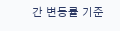간 변동률 기준